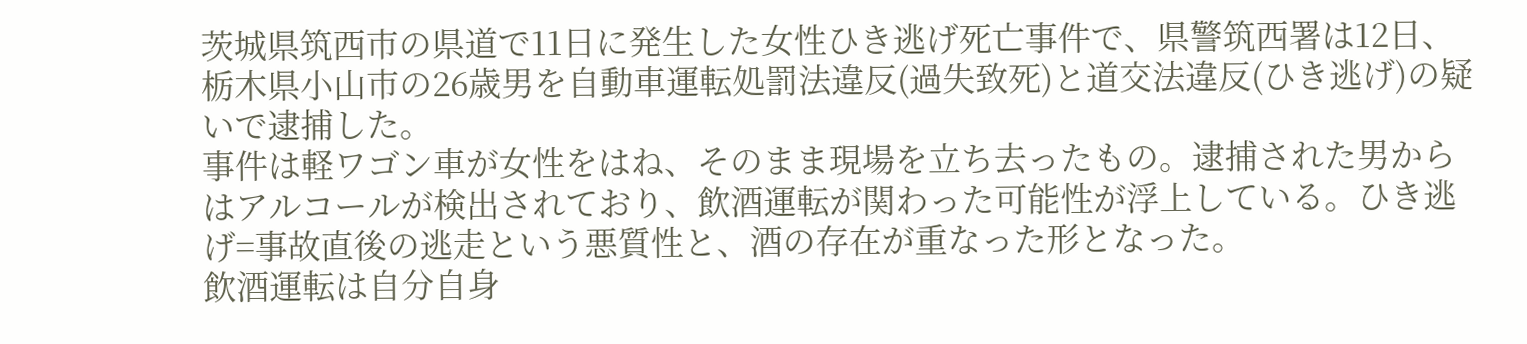茨城県筑西市の県道で11日に発生した女性ひき逃げ死亡事件で、県警筑西署は12日、栃木県小山市の26歳男を自動車運転処罰法違反(過失致死)と道交法違反(ひき逃げ)の疑いで逮捕した。
事件は軽ワゴン車が女性をはね、そのまま現場を立ち去ったもの。逮捕された男からはアルコールが検出されており、飲酒運転が関わった可能性が浮上している。ひき逃げ=事故直後の逃走という悪質性と、酒の存在が重なった形となった。
飲酒運転は自分自身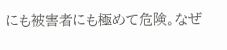にも被害者にも極めて危険。なぜ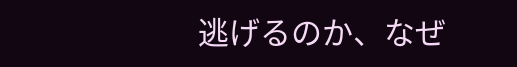逃げるのか、なぜ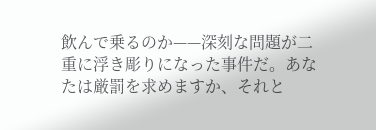飲んで乗るのか——深刻な問題が二重に浮き彫りになった事件だ。あなたは厳罰を求めますか、それと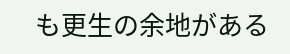も更生の余地がある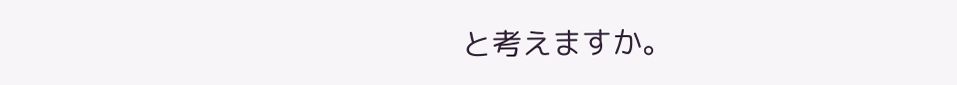と考えますか。